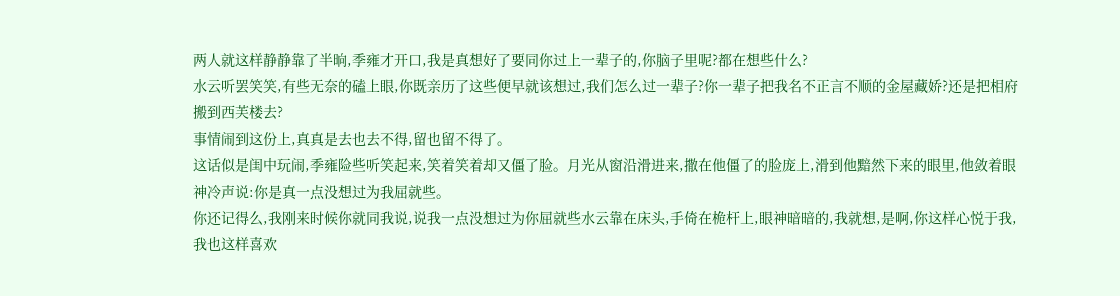两人就这样静静靠了半晌,季雍才开口,我是真想好了要同你过上一辈子的,你脑子里呢?都在想些什么?
水云听罢笑笑,有些无奈的磕上眼,你既亲历了这些便早就该想过,我们怎么过一辈子?你一辈子把我名不正言不顺的金屋藏娇?还是把相府搬到西芙楼去?
事情闹到这份上,真真是去也去不得,留也留不得了。
这话似是闺中玩闹,季雍险些听笑起来,笑着笑着却又僵了脸。月光从窗沿滑进来,撒在他僵了的脸庞上,滑到他黯然下来的眼里,他敛着眼神冷声说:你是真一点没想过为我屈就些。
你还记得么,我刚来时候你就同我说,说我一点没想过为你屈就些水云靠在床头,手倚在桅杆上,眼神暗暗的,我就想,是啊,你这样心悦于我,我也这样喜欢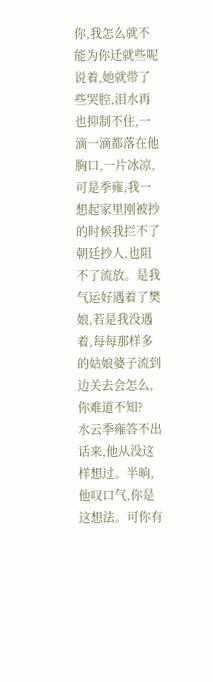你,我怎么就不能为你迁就些呢
说着,她就带了些哭腔,泪水再也抑制不住,一滴一滴都落在他胸口,一片冰凉,可是季雍,我一想起家里刚被抄的时候我拦不了朝廷抄人,也阻不了流放。是我气运好遇着了樊娘,若是我没遇着,每每那样多的姑娘婆子流到边关去会怎么,你难道不知?
水云季雍答不出话来,他从没这样想过。半晌,他叹口气,你是这想法。可你有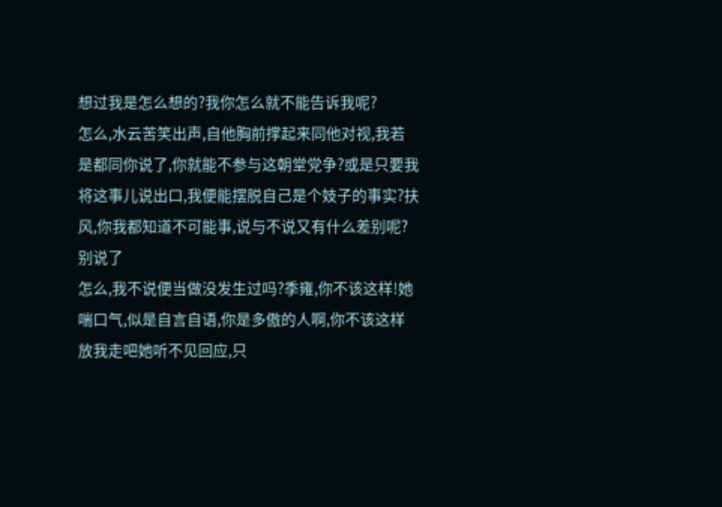想过我是怎么想的?我你怎么就不能告诉我呢?
怎么,水云苦笑出声,自他胸前撑起来同他对视,我若是都同你说了,你就能不参与这朝堂党争?或是只要我将这事儿说出口,我便能摆脱自己是个妓子的事实?扶风,你我都知道不可能事,说与不说又有什么差别呢?
别说了
怎么,我不说便当做没发生过吗?季雍,你不该这样!她喘口气,似是自言自语,你是多傲的人啊,你不该这样放我走吧她听不见回应,只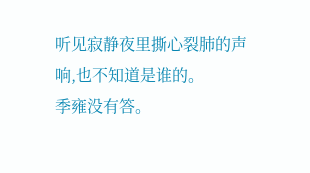听见寂静夜里撕心裂肺的声响,也不知道是谁的。
季雍没有答。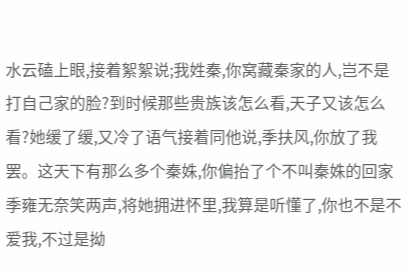水云磕上眼,接着絮絮说;我姓秦,你窝藏秦家的人,岂不是打自己家的脸?到时候那些贵族该怎么看,天子又该怎么看?她缓了缓,又冷了语气接着同他说,季扶风,你放了我罢。这天下有那么多个秦姝,你偏抬了个不叫秦姝的回家
季雍无奈笑两声,将她拥进怀里,我算是听懂了,你也不是不爱我,不过是拗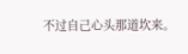不过自己心头那道坎来。